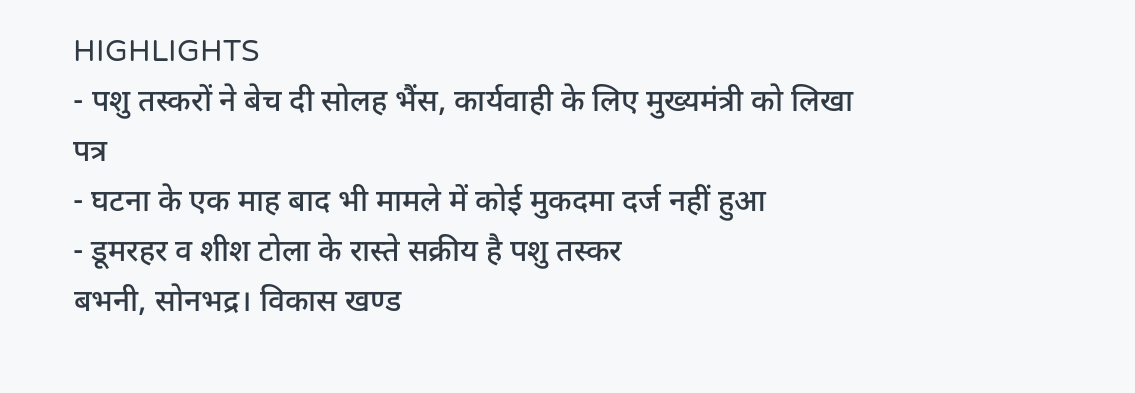HIGHLIGHTS
- पशु तस्करों ने बेच दी सोलह भैंस, कार्यवाही के लिए मुख्यमंत्री को लिखा पत्र
- घटना के एक माह बाद भी मामले में कोई मुकदमा दर्ज नहीं हुआ
- डूमरहर व शीश टोला के रास्ते सक्रीय है पशु तस्कर
बभनी, सोनभद्र। विकास खण्ड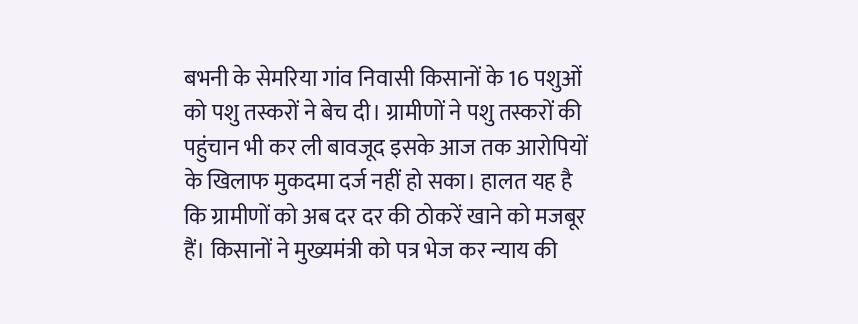बभनी के सेमरिया गांव निवासी किसानों के 16 पशुओं को पशु तस्करों ने बेच दी। ग्रामीणों ने पशु तस्करों की पहुंचान भी कर ली बावजूद इसके आज तक आरोपियों के खिलाफ मुकदमा दर्ज नहीं हो सका। हालत यह है कि ग्रामीणों को अब दर दर की ठोकरें खाने को मजबूर हैं। किसानों ने मुख्यमंत्री को पत्र भेज कर न्याय की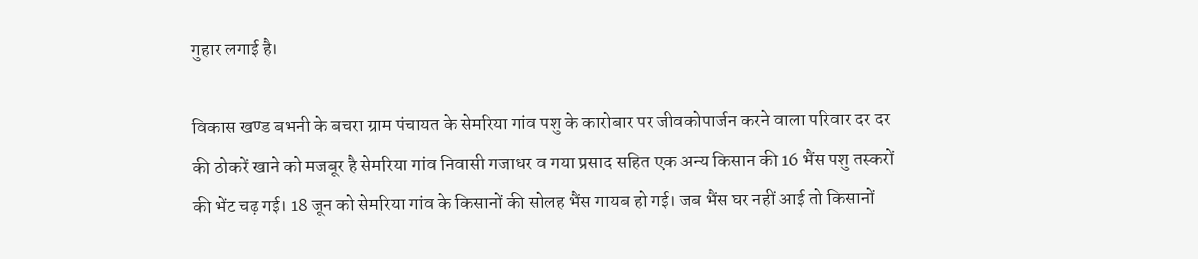गुहार लगाई है।

विकास खण्ड बभनी के बचरा ग्राम पंचायत के सेमरिया गांव पशु के कारोबार पर जीवकोपार्जन करने वाला परिवार दर दर की ठोकरें खाने को मजबूर है सेमरिया गांव निवासी गजाधर व गया प्रसाद सहित एक अन्य किसान की 16 भैंस पशु तस्करों की भेंट चढ़ गई। 18 जून को सेमरिया गांव के किसानों की सोलह भैंस गायब हो गई। जब भैंस घर नहीं आई तो किसानों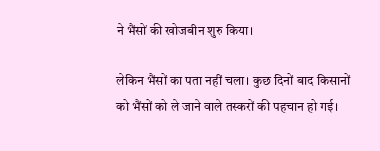ने भैंसों की खोजबीन शुरु किया।

लेकिन भैंसों का पता नहीं चला। कुछ दिनों बाद किसानों को भैंसों को ले जाने वाले तस्करों की पहचान हो गई।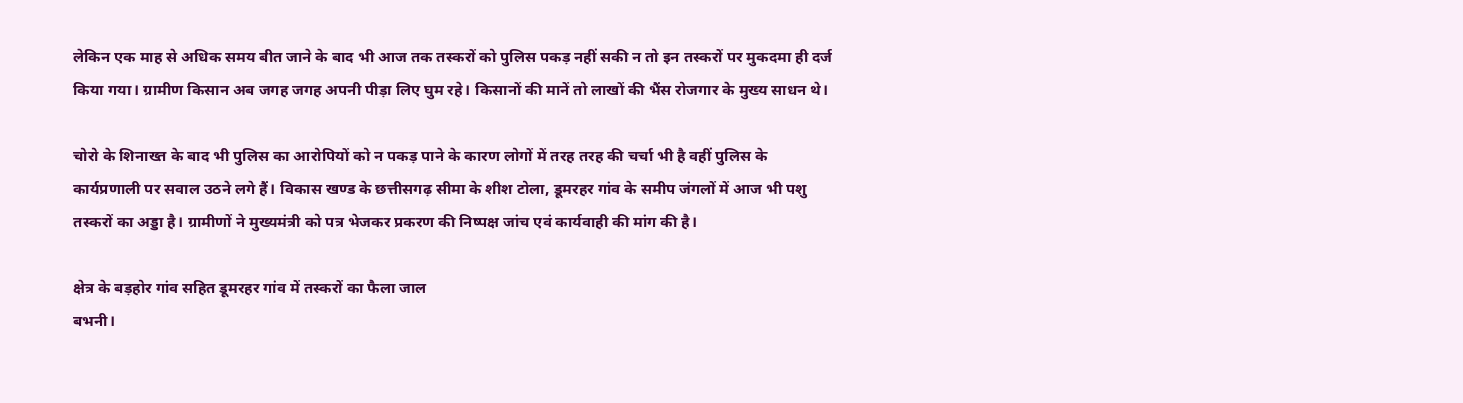लेकिन एक माह से अधिक समय बीत जाने के बाद भी आज तक तस्करों को पुलिस पकड़ नहीं सकी न तो इन तस्करों पर मुकदमा ही दर्ज किया गया। ग्रामीण किसान अब जगह जगह अपनी पीड़ा लिए घुम रहे। किसानों की मानें तो लाखों की भैंस रोजगार के मुख्य साधन थे।

चोरो के शिनाख्त के बाद भी पुलिस का आरोपियों को न पकड़ पाने के कारण लोगों में तरह तरह की चर्चा भी है वहीं पुलिस के कार्यप्रणाली पर सवाल उठने लगे हैं। विकास खण्ड के छत्तीसगढ़ सीमा के शीश टोला, डूमरहर गांव के समीप जंगलों में आज भी पशु तस्करों का अड्डा है। ग्रामीणों ने मुख्यमंत्री को पत्र भेजकर प्रकरण की निष्पक्ष जांच एवं कार्यवाही की मांग की है।

क्षेत्र के बड़होर गांव सहित डूमरहर गांव में तस्करों का फैला जाल
बभनी।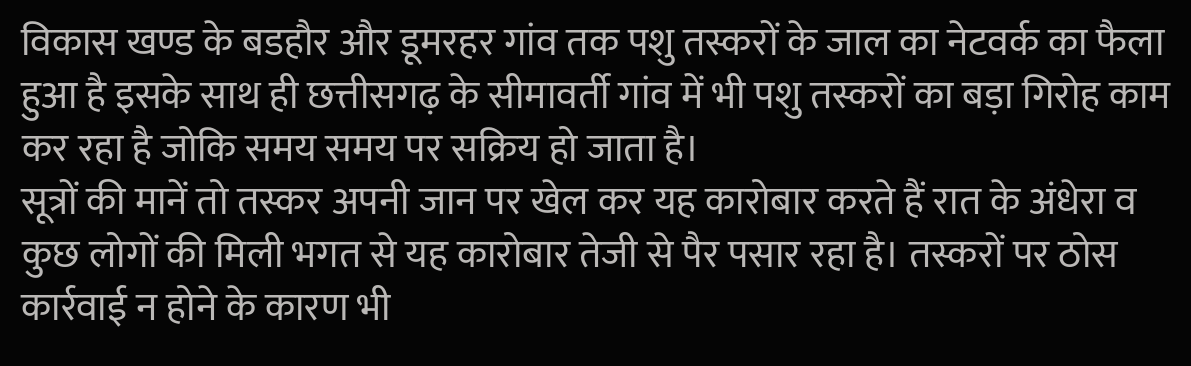विकास खण्ड के बडहौर और डूमरहर गांव तक पशु तस्करों के जाल का नेटवर्क का फैला हुआ है इसके साथ ही छत्तीसगढ़ के सीमावर्ती गांव में भी पशु तस्करों का बड़ा गिरोह काम कर रहा है जोकि समय समय पर सक्रिय हो जाता है।
सूत्रों की मानें तो तस्कर अपनी जान पर खेल कर यह कारोबार करते हैं रात के अंधेरा व कुछ लोगों की मिली भगत से यह कारोबार तेजी से पैर पसार रहा है। तस्करों पर ठोस कार्रवाई न होने के कारण भी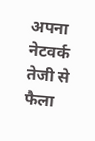अपना नेटवर्क तेजी से फैला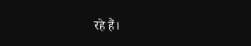रहे हैं।